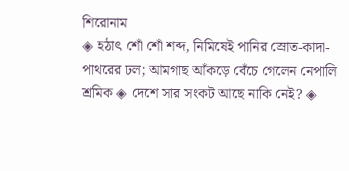শিরোনাম
◈ হঠাৎ শোঁ শোঁ শব্দ, নিমিষেই পানির স্রোত-কাদা-পাথরের ঢল; আমগাছ আঁকড়ে বেঁচে গেলেন নেপালি শ্রমিক ◈ দে‌শে সার সংকট আছে নাকি নেই? ◈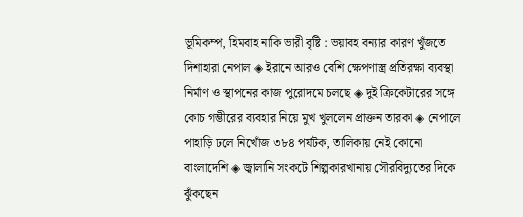ভূমিকম্প, হিমবাহ নাকি ভারী বৃষ্টি : ভয়াবহ বন্যার কারণ খুঁজতে দিশাহারা নেপাল ◈ ইরানে আরও বেশি ক্ষেপণাস্ত্র প্রতিরক্ষা ব্যবস্থা নির্মাণ ও স্থাপনের কাজ পুরোদমে চলছে ◈ দুই ক্রিকেটারের সঙ্গে কোচ গম্ভীরের ব্যবহার নিয়ে মুখ খুললেন প্রাক্তন তারকা ◈ নেপালে পাহাড়ি ঢলে নিখোঁজ ৩৮৪ পর্যটক, তালিকায় নেই কোনো বাংলাদেশি ◈ জ্বালানি সংকটে শিল্পকারখানায় সৌরবিদ্যুতের দিকে ঝুঁকছেন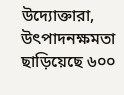উদ্যোক্তারা, উৎপাদনক্ষমতা ছাড়িয়েছে ৬০০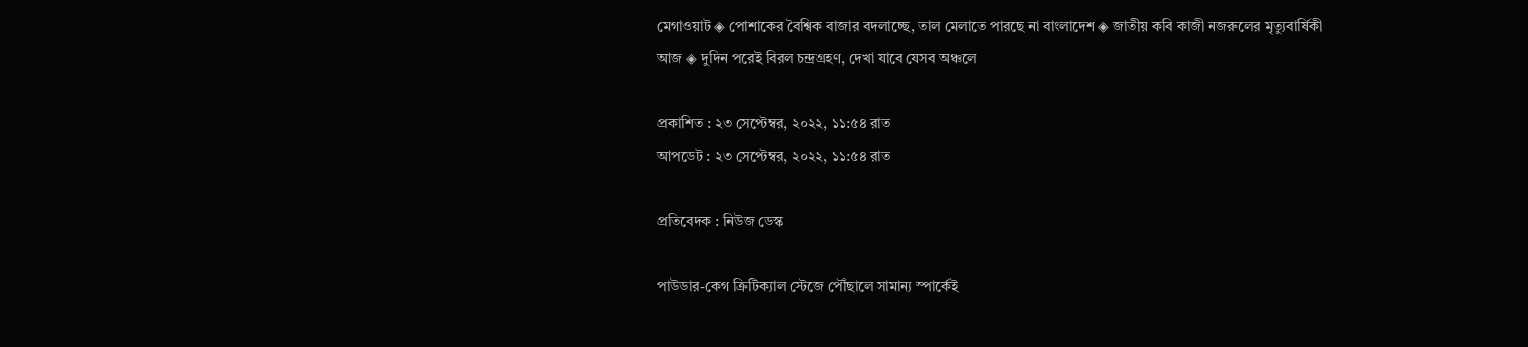মেগাওয়াট ◈ পোশাকের বৈশ্বিক বাজার বদলাচ্ছে, তাল মেলাতে পারছে না বাংলাদেশ ◈ জাতীয় কবি কাজী নজরুলের মৃত্যুবার্ষিকী আজ ◈ দুদিন পরেই বিরল চন্দ্রগ্রহণ, দেখা যাবে যেসব অঞ্চলে

প্রকাশিত : ২৩ সেপ্টেম্বর, ২০২২, ১১:৫৪ রাত
আপডেট : ২৩ সেপ্টেম্বর, ২০২২, ১১:৫৪ রাত

প্রতিবেদক : নিউজ ডেস্ক

পাউডার-কেগ ক্রিটিক্যাল স্টেজে পৌঁছালে সামান্য স্পার্কেই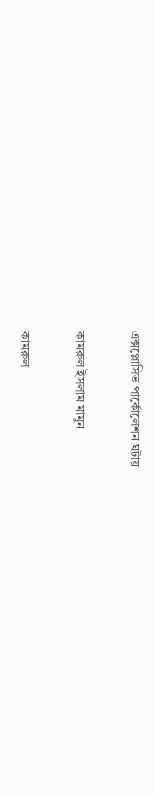এক্সপ্লোসিভ পার্কোলেশন ঘটায়

কামরুল ইসলাম মামুন

কামরুল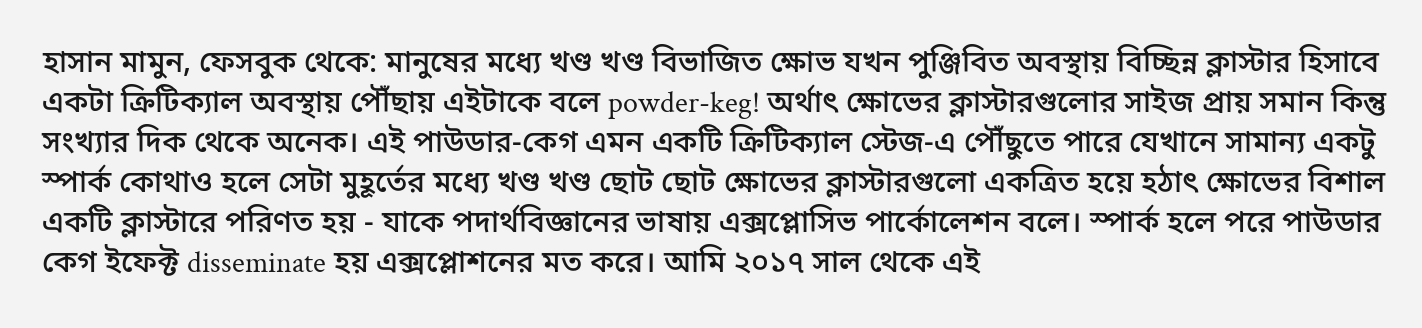হাসান মামুন, ফেসবুক থেকে: মানুষের মধ্যে খণ্ড খণ্ড বিভাজিত ক্ষোভ যখন পুঞ্জিবিত অবস্থায় বিচ্ছিন্ন ক্লাস্টার হিসাবে একটা ক্রিটিক্যাল অবস্থায় পৌঁছায় এইটাকে বলে powder-keg! অর্থাৎ ক্ষোভের ক্লাস্টারগুলোর সাইজ প্রায় সমান কিন্তু সংখ্যার দিক থেকে অনেক। এই পাউডার-কেগ এমন একটি ক্রিটিক্যাল স্টেজ-এ পৌঁছুতে পারে যেখানে সামান্য একটু স্পার্ক কোথাও হলে সেটা মুহূর্তের মধ্যে খণ্ড খণ্ড ছোট ছোট ক্ষোভের ক্লাস্টারগুলো একত্রিত হয়ে হঠাৎ ক্ষোভের বিশাল একটি ক্লাস্টারে পরিণত হয় - যাকে পদার্থবিজ্ঞানের ভাষায় এক্সপ্লোসিভ পার্কোলেশন বলে। স্পার্ক হলে পরে পাউডার কেগ ইফেক্ট disseminate হয় এক্সপ্লোশনের মত করে। আমি ২০১৭ সাল থেকে এই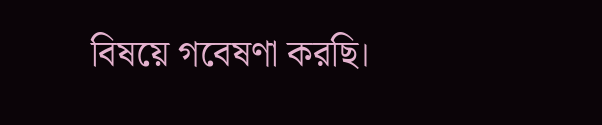বিষয়ে গবেষণা করছি।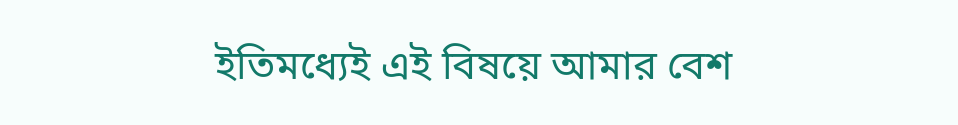ইতিমধ্যেই এই বিষয়ে আমার বেশ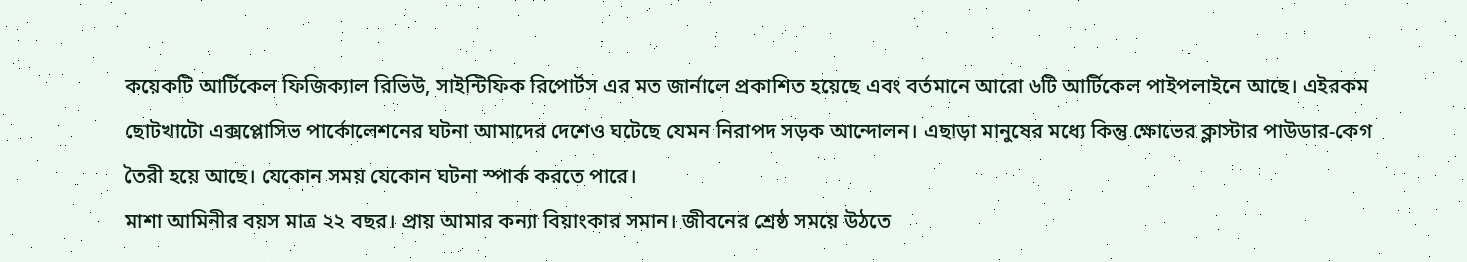কয়েকটি আর্টিকেল ফিজিক্যাল রিভিউ, সাইন্টিফিক রিপোর্টস এর মত জার্নালে প্রকাশিত হয়েছে এবং বর্তমানে আরো ৬টি আর্টিকেল পাইপলাইনে আছে। এইরকম ছোটখাটো এক্সপ্লোসিভ পার্কোলেশনের ঘটনা আমাদের দেশেও ঘটেছে যেমন নিরাপদ সড়ক আন্দোলন। এছাড়া মানুষের মধ্যে কিন্তু ক্ষোভের ক্লাস্টার পাউডার-কেগ তৈরী হয়ে আছে। যেকোন সময় যেকোন ঘটনা স্পার্ক করতে পারে।
মাশা আমিনীর বয়স মাত্র ২২ বছর। প্রায় আমার কন্যা বিয়াংকার সমান। জীবনের শ্রেষ্ঠ সময়ে উঠতে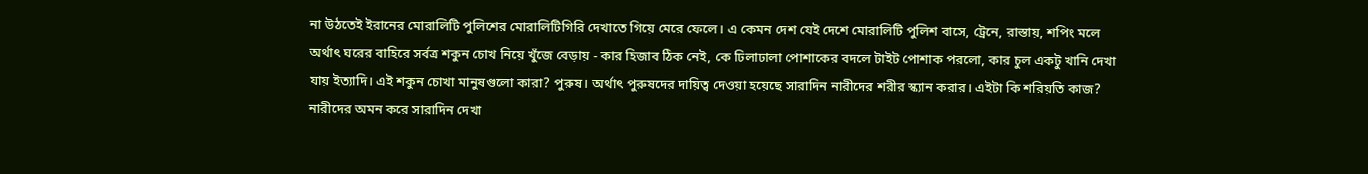না উঠতেই ইরানের মোরালিটি পুলিশের মোরালিটিগিরি দেখাতে গিয়ে মেরে ফেলে। এ কেমন দেশ যেই দেশে মোরালিটি পুলিশ বাসে, ট্রেনে, রাস্তায়, শপিং মলে অর্থাৎ ঘরের বাহিরে সর্বত্র শকুন চোখ নিয়ে খুঁজে বেড়ায় - কার হিজাব ঠিক নেই, কে ঢিলাঢালা পোশাকের বদলে টাইট পোশাক পরলো, কার চুল একটু খানি দেখা যায় ইত্যাদি। এই শকুন চোখা মানুষগুলো কারা? পুরুষ। অর্থাৎ পুরুষদের দায়িত্ব দেওয়া হয়েছে সারাদিন নারীদের শরীর স্ক্যান করার। এইটা কি শরিয়তি কাজ? নারীদের অমন করে সারাদিন দেখা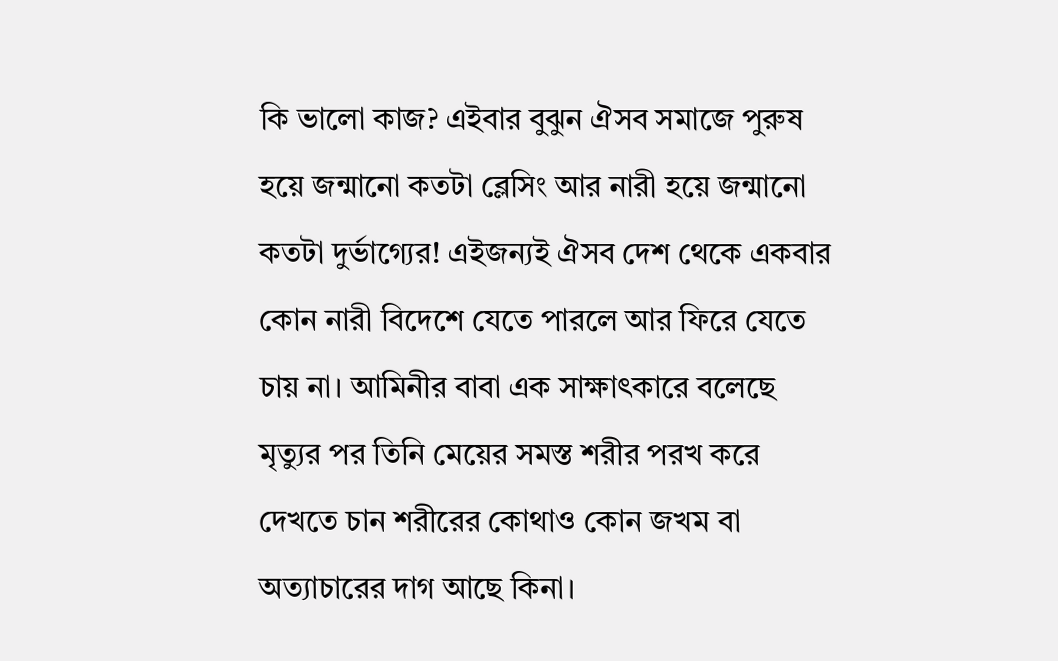কি ভালো কাজ? এইবার বুঝুন ঐসব সমাজে পুরুষ হয়ে জন্মানো কতটা ব্লেসিং আর নারী হয়ে জন্মানো কতটা দুর্ভাগ্যের! এইজন্যই ঐসব দেশ থেকে একবার কোন নারী বিদেশে যেতে পারলে আর ফিরে যেতে চায় না। আমিনীর বাবা এক সাক্ষাৎকারে বলেছে মৃত্যুর পর তিনি মেয়ের সমস্ত শরীর পরখ করে দেখতে চান শরীরের কোথাও কোন জখম বা অত্যাচারের দাগ আছে কিনা।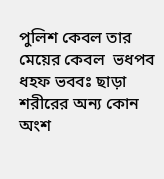পুলিশ কেবল তার মেয়ের কেবল  ভধপব ধহফ ভববঃ ছাড়া শরীরের অন্য কোন অংশ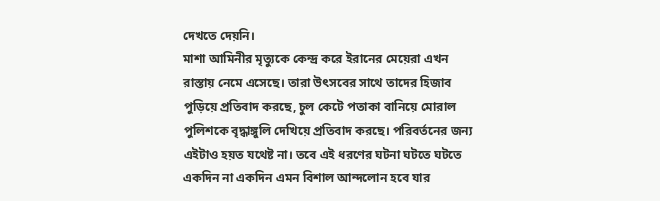দেখতে দেয়নি।
মাশা আমিনীর মৃত্যুকে কেন্দ্র করে ইরানের মেয়েরা এখন রাস্তায় নেমে এসেছে। তারা উৎসবের সাথে তাদের হিজাব পুড়িয়ে প্রতিবাদ করছে, চুল কেটে পতাকা বানিয়ে মোরাল পুলিশকে বৃদ্ধাঙ্গুলি দেখিয়ে প্রতিবাদ করছে। পরিবর্তনের জন্য এইটাও হয়ত যথেষ্ট না। তবে এই ধরণের ঘটনা ঘটতে ঘটতে একদিন না একদিন এমন বিশাল আন্দলোন হবে যার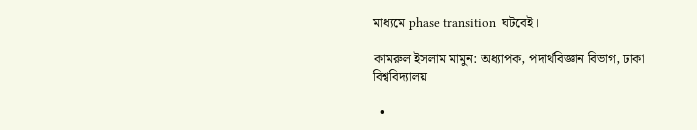মাধ্যমে phase transition  ঘটবেই।

কামরুল ইসলাম মামুন: অধ্যাপক, পদার্থবিজ্ঞান বিভাগ, ঢাকা বিশ্ববিদ্যালয়

  •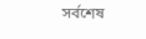সর্বশেষ